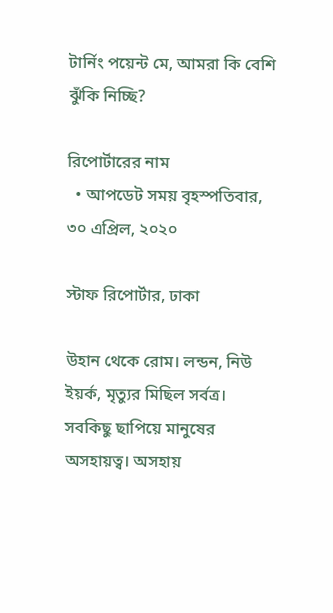টার্নিং পয়েন্ট মে, আমরা কি বেশি ঝুঁকি নিচ্ছি?

রিপোর্টারের নাম
  • আপডেট সময় বৃহস্পতিবার, ৩০ এপ্রিল, ২০২০

স্টাফ রিপোর্টার, ঢাকা

উহান থেকে রোম। লন্ডন, নিউ ইয়র্ক, মৃত্যুর মিছিল সর্বত্র। সবকিছু ছাপিয়ে মানুষের অসহায়ত্ব। অসহায়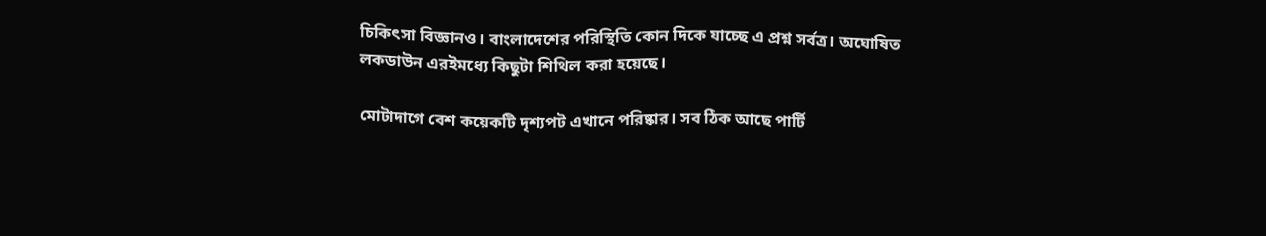চিকিৎসা বিজ্ঞানও। বাংলাদেশের পরিস্থিতি কোন দিকে যাচ্ছে এ প্রশ্ন সর্বত্র। অঘোষিত লকডাউন এরইমধ্যে কিছুটা শিথিল করা হয়েছে।

মোটাদাগে বেশ কয়েকটি দৃশ্যপট এখানে পরিষ্কার। সব ঠিক আছে পার্টি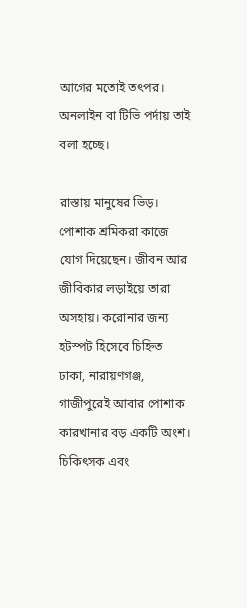আগের মতোই তৎপর। অনলাইন বা টিভি পর্দায় তাই বলা হচ্ছে।

রাস্তায় মানুষের ভিড়। পোশাক শ্রমিকরা কাজে যোগ দিয়েছেন। জীবন আর জীবিকার লড়াইয়ে তারা অসহায়। করোনার জন্য হটস্পট হিসেবে চিহ্নিত ঢাকা, নারায়ণগঞ্জ, গাজীপুরেই আবার পোশাক কারখানার বড় একটি অংশ। চিকিৎসক এবং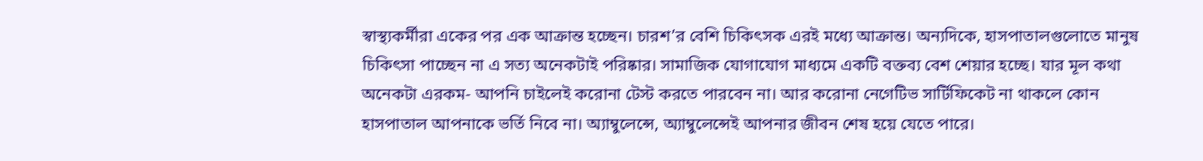স্বাস্থ্যকর্মীরা একের পর এক আক্রান্ত হচ্ছেন। চারশ’র বেশি চিকিৎসক এরই মধ্যে আক্রান্ত। অন্যদিকে, হাসপাতালগুলোতে মানুষ চিকিৎসা পাচ্ছেন না এ সত্য অনেকটাই পরিষ্কার। সামাজিক যোগাযোগ মাধ্যমে একটি বক্তব্য বেশ শেয়ার হচ্ছে। যার মূল কথা অনেকটা এরকম- আপনি চাইলেই করোনা টেস্ট করতে পারবেন না। আর করোনা নেগেটিভ সার্টিফিকেট না থাকলে কোন হাসপাতাল আপনাকে ভর্তি নিবে না। অ্যাম্বুলেন্সে, অ্যাম্বুলেন্সেই আপনার জীবন শেষ হয়ে যেতে পারে।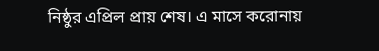নিষ্ঠুর এপ্রিল প্রায় শেষ। এ মাসে করোনায়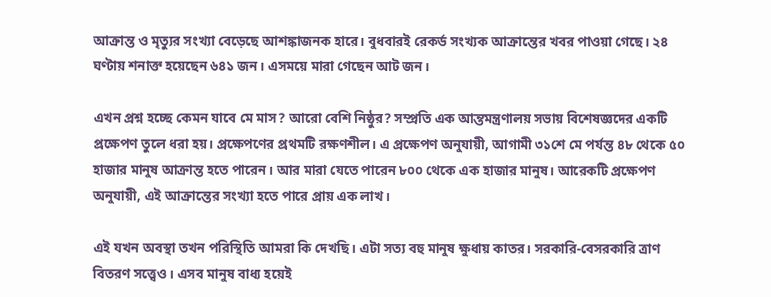আক্রান্ত ও মৃত্যুর সংখ্যা বেড়েছে আশঙ্কাজনক হারে। বুধবারই রেকর্ড সংখ্যক আক্রান্তের খবর পাওয়া গেছে। ২৪ ঘণ্টায় শনাক্ত হয়েছেন ৬৪১ জন। এসময়ে মারা গেছেন আট জন।

এখন প্রশ্ন হচ্ছে কেমন যাবে মে মাস? আরো বেশি নিষ্ঠুর? সম্প্রতি এক আন্তমন্ত্রণালয় সভায় বিশেষজ্ঞদের একটি প্রক্ষেপণ তুলে ধরা হয়। প্রক্ষেপণের প্রথমটি রক্ষণশীল। এ প্রক্ষেপণ অনুযায়ী, আগামী ৩১শে মে পর্যন্ত ৪৮ থেকে ৫০ হাজার মানুষ আক্রান্ত হতে পারেন। আর মারা যেতে পারেন ৮০০ থেকে এক হাজার মানুষ। আরেকটি প্রক্ষেপণ অনুযায়ী, এই আক্রান্তের সংখ্যা হতে পারে প্রায় এক লাখ।

এই যখন অবস্থা তখন পরিস্থিতি আমরা কি দেখছি। এটা সত্য বহু মানুষ ক্ষুধায় কাতর। সরকারি-বেসরকারি ত্রাণ বিতরণ সত্ত্বেও। এসব মানুষ বাধ্য হয়েই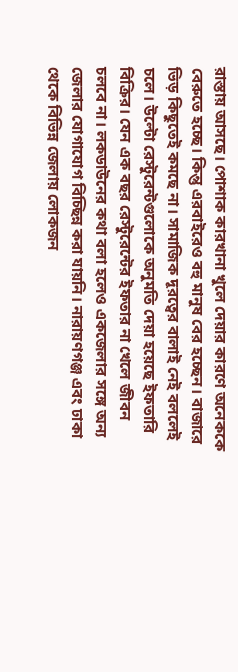রাস্তায় আসছে। পোশাক কারখানা খুলে দেয়ার কারণে অনেককে বেরুতে হচ্ছে। কিন্তু এরবাইরেও বহু মানুষ বের হচ্ছেন। বাজারে ভিড় কিছুতেই কমছে না। সামাজিক দূরত্বের বালাই নেই বললেই চলে। উল্টো রেস্টুরেন্টগুলোকে অনুমতি দেয়া হয়েছে ইফতারি বিক্রির। যেন এক বছর রেস্টুরেন্টের ইফতার না খেলে জীবন চলবে না। লকডাউনের কথা বলা হলেও একজেলার সঙ্গে অন্য জেলার যোগাযোগ বিচ্ছিন্ন করা যায়নি। নারায়ণগঞ্জ এবং ঢাকা থেকে বিভিন্ন জেলায় লোকজন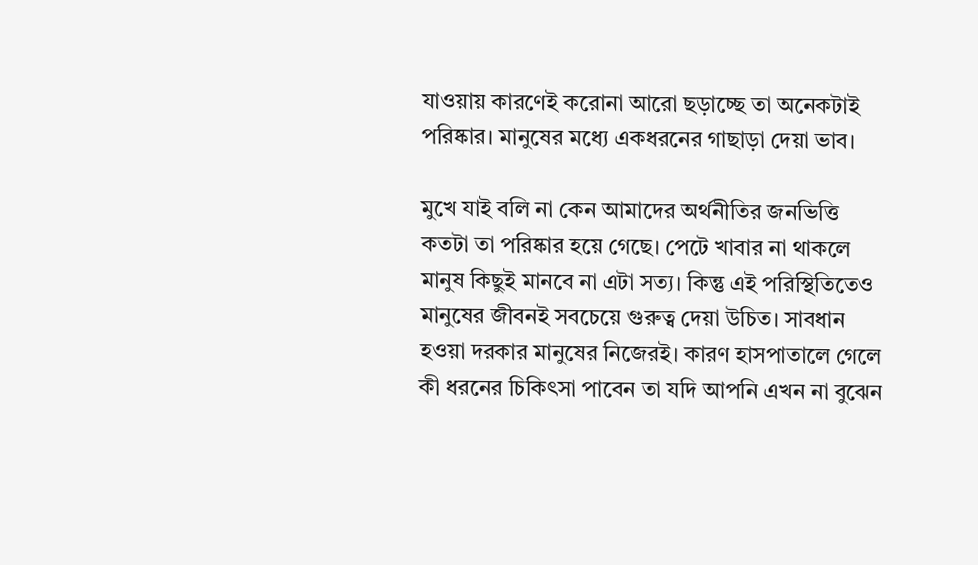যাওয়ায় কারণেই করোনা আরো ছড়াচ্ছে তা অনেকটাই পরিষ্কার। মানুষের মধ্যে একধরনের গাছাড়া দেয়া ভাব।

মুখে যাই বলি না কেন আমাদের অর্থনীতির জনভিত্তি কতটা তা পরিষ্কার হয়ে গেছে। পেটে খাবার না থাকলে মানুষ কিছুই মানবে না এটা সত্য। কিন্তু এই পরিস্থিতিতেও মানুষের জীবনই সবচেয়ে গুরুত্ব দেয়া উচিত। সাবধান হওয়া দরকার মানুষের নিজেরই। কারণ হাসপাতালে গেলে কী ধরনের চিকিৎসা পাবেন তা যদি আপনি এখন না বুঝেন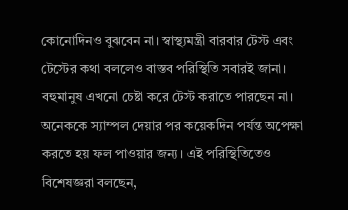কোনোদিনও বুঝবেন না। স্বাস্থ্যমন্ত্রী বারবার টেস্ট এবং টেস্টের কথা বললেও বাস্তব পরিস্থিতি সবারই জানা। বহুমানুষ এখনো চেষ্টা করে টেস্ট করাতে পারছেন না। অনেককে স্যাম্পল দেয়ার পর কয়েকদিন পর্যন্ত অপেক্ষা করতে হয় ফল পাওয়ার জন্য। এই পরিস্থিতিতেও বিশেষজ্ঞরা বলছেন,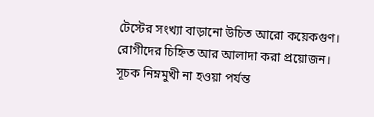টেস্টের সংখ্যা বাড়ানো উচিত আরো কয়েকগুণ। রোগীদের চিহ্নিত আর আলাদা করা প্রয়োজন। সূচক নিম্নমুখী না হওয়া পর্যন্ত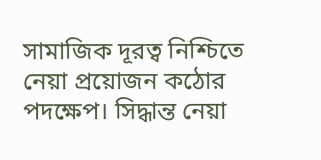সামাজিক দূরত্ব নিশ্চিতে নেয়া প্রয়োজন কঠোর পদক্ষেপ। সিদ্ধান্ত নেয়া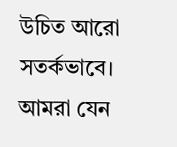উচিত আরো সতর্কভাবে। আমরা যেন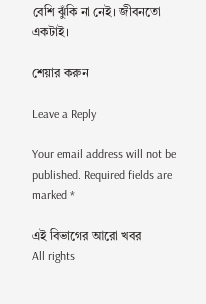বেশি ঝুঁকি না নেই। জীবনতো একটাই।

শেয়ার করুন

Leave a Reply

Your email address will not be published. Required fields are marked *

এই বিভাগের আরো খবর
All rights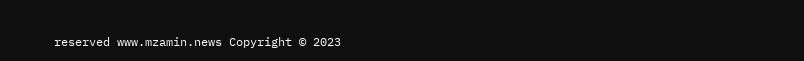reserved www.mzamin.news Copyright © 2023